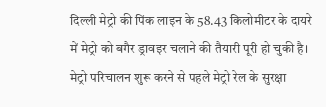दिल्ली मेट्रो की पिंक लाइन के 58.43 किलोमीटर के दायरे में मेट्रो को बगैर ड्रावइर चलाने की तैयारी पूरी हो चुकी है। मेट्रो परिचालन शुरू करने से पहले मेट्रो रेल के सुरक्षा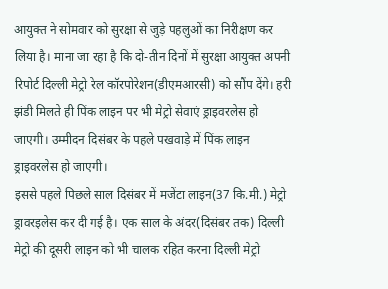आयुक्त ने सोमवार को सुरक्षा से जुड़े पहलुओं का निरीक्षण कर लिया है। माना जा रहा है कि दो-तीन दिनों में सुरक्षा आयुक्त अपनी रिपोर्ट दिल्ली मेट्रो रेल कॉरपोरेशन(डीएमआरसी) को सौंप देंगे। हरी झंडी मिलते ही पिंक लाइन पर भी मेट्रो सेवाएं ड्राइवरलेस हो जाएगी। उम्मीदन दिसंबर के पहले पखवाड़े में पिंक लाइन ड्राइवरलेस हो जाएगी।
इससे पहले पिछले साल दिसंबर में मजेंटा लाइन(37 कि.मी.) मेट्रो ड्रावरइलेस कर दी गई है। एक साल के अंदर(दिसंबर तक) दिल्ली मेट्रो की दूसरी लाइन को भी चालक रहित करना दिल्ली मेट्रो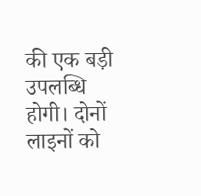की एक बड़ी उपलब्धि होगी। दोनों लाइनों को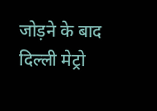जोड़ने के बाद दिल्ली मेट्रो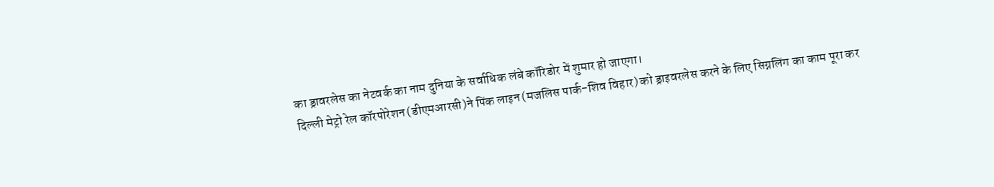का ड्रावरलेस का नेटवर्क का नाम दुनिया के सर्वाधिक लंबे कॉरिडोर में शुमार हो जाएगा।
दिल्ली मेट्रो रेल कॉरपोरेशन(डीएमआरसी)ने पिंक लाइन(मजलिस पार्क-शिव विहार) को ड्राइवरलेस करने के लिए सिग्नलिंग का काम पूरा कर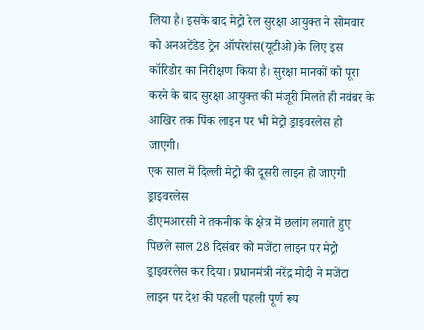लिया है। इसके बाद मेट्रो रेल सुरक्षा आयुक्त ने सोमवार को अनअटेंडेड ट्रेन ऑपरेशंस(यूटीओ)के लिए इस कॉरिडोर का निरीक्षण किया है। सुरक्षा मानकों को पूरा करने के बाद सुरक्षा आयुक्त की मंजूरी मिलते ही नवंबर के आखिर तक पिंक लाइन पर भी मेट्रो ड्राइवरलेस हो जाएगी।
एक साल में दिल्ली मेट्रो की दूसरी लाइन हो जाएगी ड्राइवरलेस
डीएमआरसी ने तकनीक के क्षेत्र में छलांग लगाते हुए पिछले साल 28 दिसंबर को मजेंटा लाइन पर मेट्रो ड्राइवरलेस कर दिया। प्रधानमंत्री नरेंद्र मोदी ने मजेंटा लाइन पर देश की पहली पहली पूर्ण रूप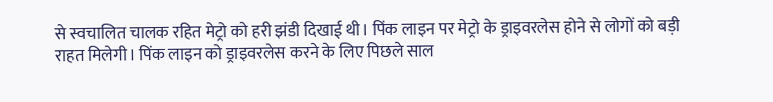से स्वचालित चालक रहित मेट्रो को हरी झंडी दिखाई थी। पिंक लाइन पर मेट्रो के ड्राइवरलेस होने से लोगों को बड़ी राहत मिलेगी। पिंक लाइन को ड्राइवरलेस करने के लिए पिछले साल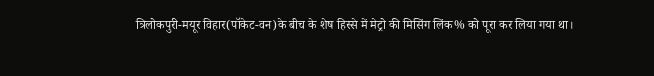त्रिलोकपुरी-मयूर विहार(पॉकेट-वन)के बीच के शेष हिस्से में मेट्रो की मिसिंग लिंक% को पूरा कर लिया गया था।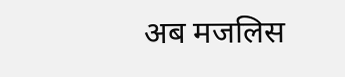अब मजलिस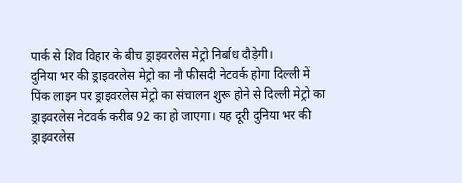पार्क से शिव विहार के बीच ड्राइवरलेस मेट्रो निर्बाध दौड़ेगी।
दुनिया भर की ड्राइवरलेस मेट्रो का नौ फीसदी नेटवर्क होगा दिल्ली में
पिंक लाइन पर ड्राइवरलेस मेट्रो का संचालन शुरू होने से दिल्ली मेट्रो का ड्राइवरलेस नेटवर्क करीब 92 का हो जाएगा। यह दूरी दुनिया भर की ड्राइवरलेस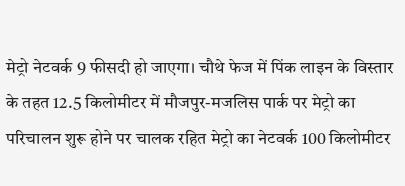मेट्रो नेटवर्क 9 फीसदी हो जाएगा। चौथे फेज में पिंक लाइन के विस्तार के तहत 12.5 किलोमीटर में मौजपुर-मजलिस पार्क पर मेट्रो का परिचालन शुरू होने पर चालक रहित मेट्रो का नेटवर्क 100 किलोमीटर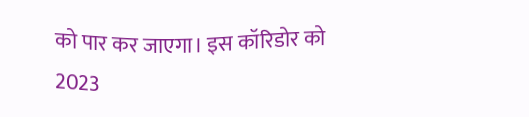को पार कर जाएगा। इस कॉरिडोर को 2023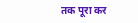तक पूरा कर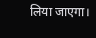लिया जाएगा।